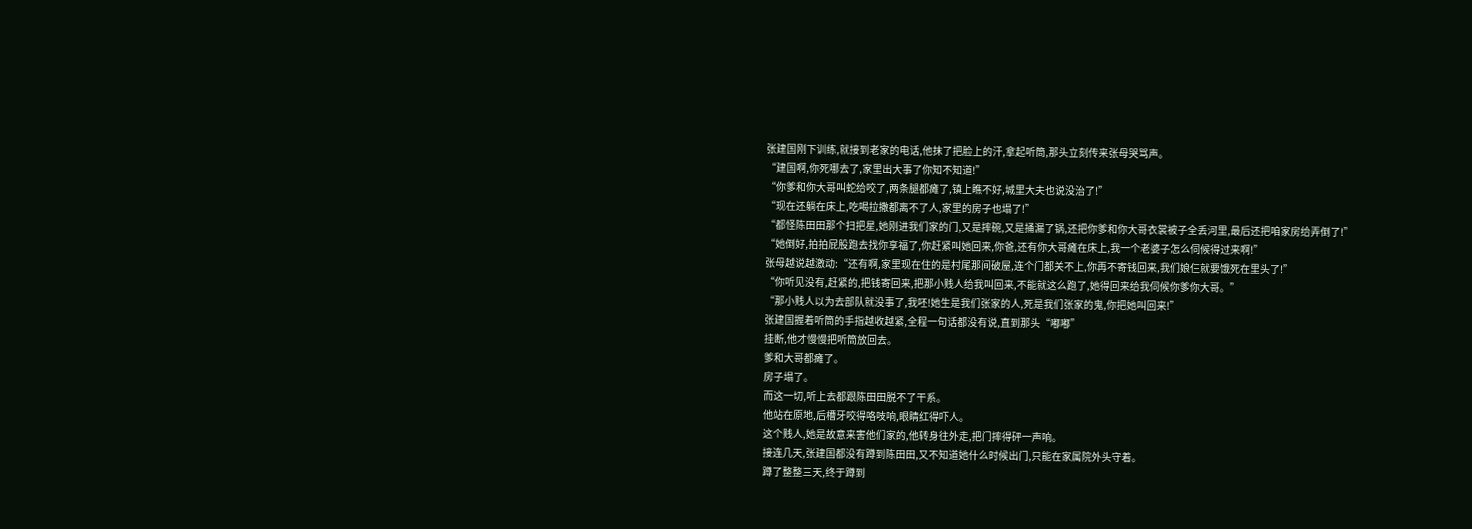张建国刚下训练,就接到老家的电话,他抹了把脸上的汗,拿起听筒,那头立刻传来张母哭骂声。
“建国啊,你死哪去了,家里出大事了你知不知道!”
“你爹和你大哥叫蛇给咬了,两条腿都瘫了,镇上瞧不好,城里大夫也说没治了!”
“现在还躺在床上,吃喝拉撒都离不了人,家里的房子也塌了!”
“都怪陈田田那个扫把星,她刚进我们家的门,又是摔碗,又是捅漏了锅,还把你爹和你大哥衣裳被子全丢河里,最后还把咱家房给弄倒了!”
“她倒好,拍拍屁股跑去找你享福了,你赶紧叫她回来,你爸,还有你大哥瘫在床上,我一个老婆子怎么伺候得过来啊!”
张母越说越激动:“还有啊,家里现在住的是村尾那间破屋,连个门都关不上,你再不寄钱回来,我们娘仨就要饿死在里头了!”
“你听见没有,赶紧的,把钱寄回来,把那小贱人给我叫回来,不能就这么跑了,她得回来给我伺候你爹你大哥。”
“那小贱人以为去部队就没事了,我呸!她生是我们张家的人,死是我们张家的鬼,你把她叫回来!”
张建国握着听筒的手指越收越紧,全程一句话都没有说,直到那头“嘟嘟”
挂断,他才慢慢把听筒放回去。
爹和大哥都瘫了。
房子塌了。
而这一切,听上去都跟陈田田脱不了干系。
他站在原地,后槽牙咬得咯吱响,眼睛红得吓人。
这个贱人,她是故意来害他们家的,他转身往外走,把门摔得砰一声响。
接连几天,张建国都没有蹲到陈田田,又不知道她什么时候出门,只能在家属院外头守着。
蹲了整整三天,终于蹲到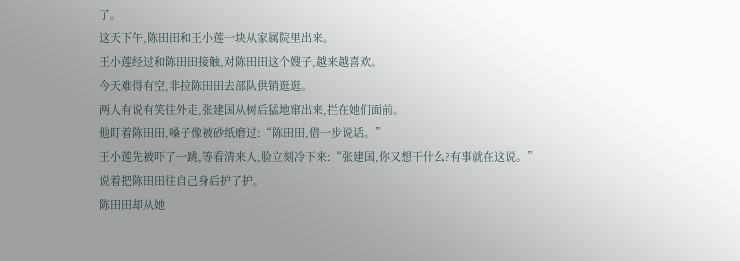了。
这天下午,陈田田和王小莲一块从家属院里出来。
王小莲经过和陈田田接触,对陈田田这个嫂子,越来越喜欢。
今天难得有空,非拉陈田田去部队供销逛逛。
两人有说有笑往外走,张建国从树后猛地窜出来,拦在她们面前。
他盯着陈田田,嗓子像被砂纸磨过:“陈田田,借一步说话。”
王小莲先被吓了一跳,等看清来人,脸立刻冷下来:“张建国,你又想干什么?有事就在这说。”
说着把陈田田往自己身后护了护。
陈田田却从她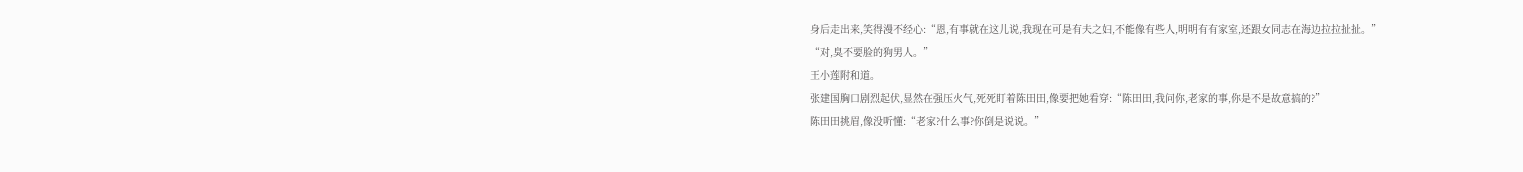身后走出来,笑得漫不经心:“恩,有事就在这儿说,我现在可是有夫之妇,不能像有些人,明明有有家室,还跟女同志在海边拉拉扯扯。”
“对,臭不要脸的狗男人。”
王小莲附和道。
张建国胸口剧烈起伏,显然在强压火气,死死盯着陈田田,像要把她看穿:“陈田田,我问你,老家的事,你是不是故意搞的?”
陈田田挑眉,像没听懂:“老家?什么事?你倒是说说。”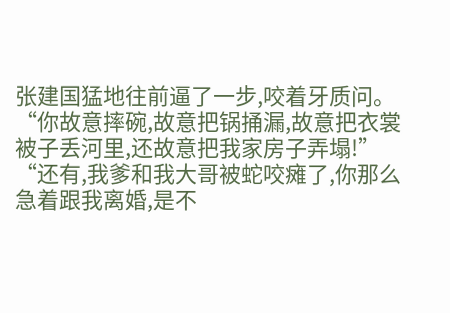张建国猛地往前逼了一步,咬着牙质问。
“你故意摔碗,故意把锅捅漏,故意把衣裳被子丢河里,还故意把我家房子弄塌!”
“还有,我爹和我大哥被蛇咬瘫了,你那么急着跟我离婚,是不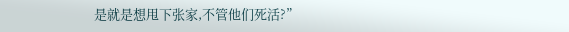是就是想甩下张家,不管他们死活?”